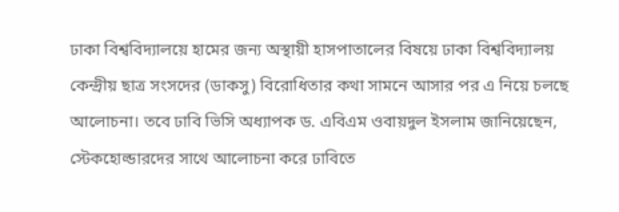ঢাকা বিশ্ববিদ্যালয়ে হামের জন্য অস্থায়ী হাসপাতালের বিষয়ে ঢাকা বিশ্ববিদ্যালয় কেন্দ্রীয় ছাত্র সংসদের (ডাকসু) বিরোধিতার কথা সামনে আসার পর এ নিয়ে চলছে আলোচনা। তবে ঢাবি ভিসি অধ্যাপক ড. এবিএম ওবায়দুল ইসলাম জানিয়েছেন, স্টেকহোল্ডারদের সাথে আলোচনা করে ঢাবিতে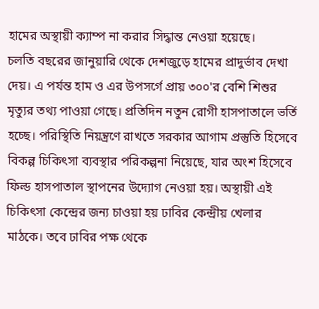হামের অস্থায়ী ক্যাম্প না করার সিদ্ধান্ত নেওয়া হয়েছে।
চলতি বছরের জানুয়ারি থেকে দেশজুড়ে হামের প্রাদুর্ভাব দেখা দেয়। এ পর্যন্ত হাম ও এর উপসর্গে প্রায় ৩০০'র বেশি শিশুর মৃত্যুর তথ্য পাওয়া গেছে। প্রতিদিন নতুন রোগী হাসপাতালে ভর্তি হচ্ছে। পরিস্থিতি নিয়ন্ত্রণে রাখতে সরকার আগাম প্রস্তুতি হিসেবে বিকল্প চিকিৎসা ব্যবস্থার পরিকল্পনা নিয়েছে, যার অংশ হিসেবে ফিল্ড হাসপাতাল স্থাপনের উদ্যোগ নেওয়া হয়। অস্থায়ী এই চিকিৎসা কেন্দ্রের জন্য চাওয়া হয় ঢাবির কেন্দ্রীয় খেলার মাঠকে। তবে ঢাবির পক্ষ থেকে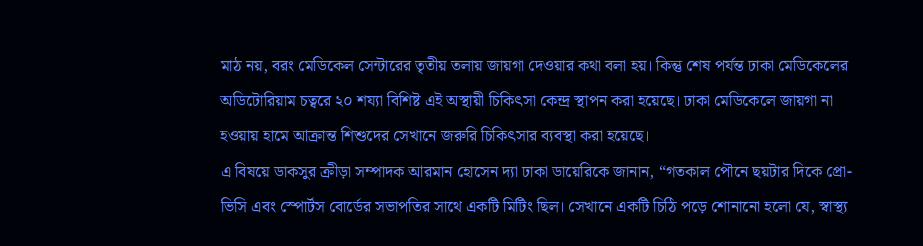মাঠ নয়, বরং মেডিকেল সেন্টারের তৃতীয় তলায় জায়গা দেওয়ার কথা বলা হয়। কিন্তু শেষ পর্যন্ত ঢাকা মেডিকেলের অডিটোরিয়াম চত্বরে ২০ শয্যা বিশিষ্ট এই অস্থায়ী চিকিৎসা কেন্দ্র স্থাপন করা হয়েছে। ঢাকা মেডিকেলে জায়গা না হওয়ায় হামে আক্রান্ত শিশুদের সেখানে জরুরি চিকিৎসার ব্যবস্থা করা হয়েছে।
এ বিষয়ে ডাকসুর ক্রীড়া সম্পাদক আরমান হোসেন দ্যা ঢাকা ডায়েরিকে জানান, “গতকাল পৌনে ছয়টার দিকে প্রো-ভিসি এবং স্পোর্টস বোর্ডের সভাপতির সাথে একটি মিটিং ছিল। সেখানে একটি চিঠি পড়ে শোনানো হলো যে, স্বাস্থ্য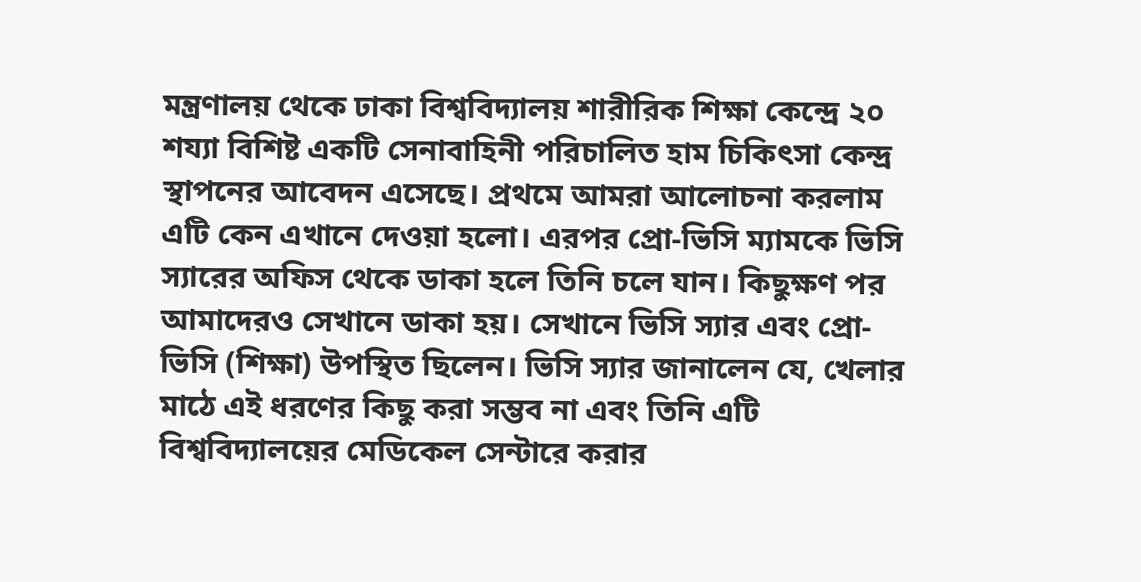মন্ত্রণালয় থেকে ঢাকা বিশ্ববিদ্যালয় শারীরিক শিক্ষা কেন্দ্রে ২০ শয্যা বিশিষ্ট একটি সেনাবাহিনী পরিচালিত হাম চিকিৎসা কেন্দ্র স্থাপনের আবেদন এসেছে। প্রথমে আমরা আলোচনা করলাম এটি কেন এখানে দেওয়া হলো। এরপর প্রো-ভিসি ম্যামকে ভিসি স্যারের অফিস থেকে ডাকা হলে তিনি চলে যান। কিছুক্ষণ পর আমাদেরও সেখানে ডাকা হয়। সেখানে ভিসি স্যার এবং প্রো-ভিসি (শিক্ষা) উপস্থিত ছিলেন। ভিসি স্যার জানালেন যে, খেলার মাঠে এই ধরণের কিছু করা সম্ভব না এবং তিনি এটি বিশ্ববিদ্যালয়ের মেডিকেল সেন্টারে করার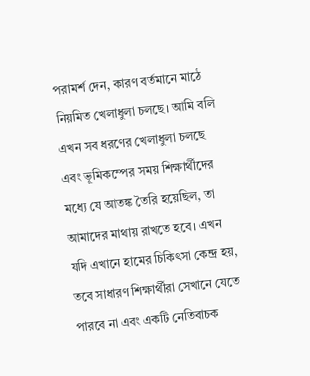পরামর্শ দেন, কারণ বর্তমানে মাঠে নিয়মিত খেলাধুলা চলছে। আমি বলি এখন সব ধরণের খেলাধুলা চলছে এবং ভূমিকম্পের সময় শিক্ষার্থীদের মধ্যে যে আতঙ্ক তৈরি হয়েছিল, তা আমাদের মাথায় রাখতে হবে। এখন যদি এখানে হামের চিকিৎসা কেন্দ্র হয়, তবে সাধারণ শিক্ষার্থীরা সেখানে যেতে পারবে না এবং একটি নেতিবাচক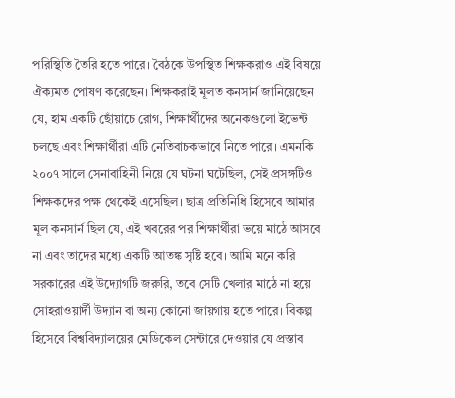পরিস্থিতি তৈরি হতে পারে। বৈঠকে উপস্থিত শিক্ষকরাও এই বিষয়ে ঐক্যমত পোষণ করেছেন। শিক্ষকরাই মূলত কনসার্ন জানিয়েছেন যে, হাম একটি ছোঁয়াচে রোগ, শিক্ষার্থীদের অনেকগুলো ইভেন্ট চলছে এবং শিক্ষার্থীরা এটি নেতিবাচকভাবে নিতে পারে। এমনকি ২০০৭ সালে সেনাবাহিনী নিয়ে যে ঘটনা ঘটেছিল, সেই প্রসঙ্গটিও শিক্ষকদের পক্ষ থেকেই এসেছিল। ছাত্র প্রতিনিধি হিসেবে আমার মূল কনসার্ন ছিল যে, এই খবরের পর শিক্ষার্থীরা ভয়ে মাঠে আসবে না এবং তাদের মধ্যে একটি আতঙ্ক সৃষ্টি হবে। আমি মনে করি সরকারের এই উদ্যোগটি জরুরি, তবে সেটি খেলার মাঠে না হয়ে সোহরাওয়ার্দী উদ্যান বা অন্য কোনো জায়গায় হতে পারে। বিকল্প হিসেবে বিশ্ববিদ্যালয়ের মেডিকেল সেন্টারে দেওয়ার যে প্রস্তাব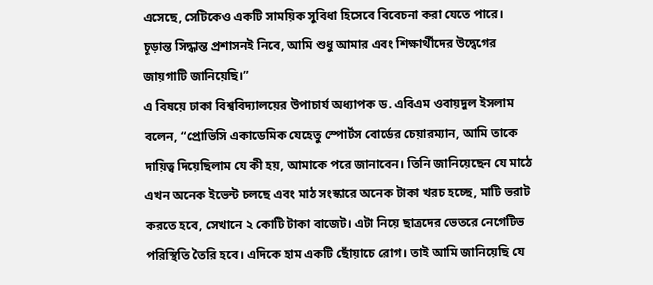এসেছে, সেটিকেও একটি সাময়িক সুবিধা হিসেবে বিবেচনা করা যেতে পারে। চূড়ান্ত সিদ্ধান্ত প্রশাসনই নিবে, আমি শুধু আমার এবং শিক্ষার্থীদের উদ্বেগের জায়গাটি জানিয়েছি।”
এ বিষয়ে ঢাকা বিশ্ববিদ্যালয়ের উপাচার্য অধ্যাপক ড. এবিএম ওবায়দুল ইসলাম বলেন, “প্রোভিসি একাডেমিক যেহেতু স্পোর্টস বোর্ডের চেয়ারম্যান, আমি তাকে দায়িত্ব দিয়েছিলাম যে কী হয়, আমাকে পরে জানাবেন। তিনি জানিয়েছেন যে মাঠে এখন অনেক ইভেন্ট চলছে এবং মাঠ সংস্কারে অনেক টাকা খরচ হচ্ছে, মাটি ভরাট করতে হবে, সেখানে ২ কোটি টাকা বাজেট। এটা নিয়ে ছাত্রদের ভেতরে নেগেটিভ পরিস্থিতি তৈরি হবে। এদিকে হাম একটি ছোঁয়াচে রোগ। তাই আমি জানিয়েছি যে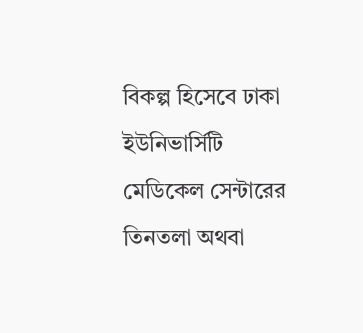বিকল্প হিসেবে ঢাকা ইউনিভার্সিটি মেডিকেল সেন্টারের তিনতলা অথবা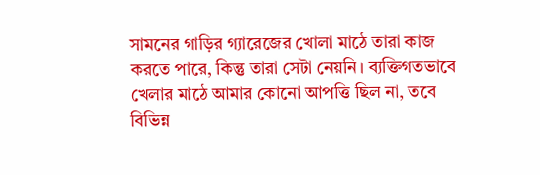সামনের গাড়ির গ্যারেজের খোলা মাঠে তারা কাজ করতে পারে, কিন্তু তারা সেটা নেয়নি। ব্যক্তিগতভাবে খেলার মাঠে আমার কোনো আপত্তি ছিল না, তবে বিভিন্ন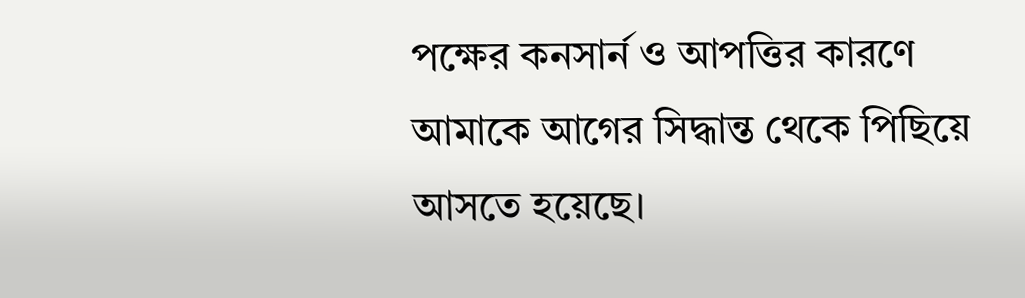পক্ষের কনসার্ন ও আপত্তির কারণে আমাকে আগের সিদ্ধান্ত থেকে পিছিয়ে আসতে হয়েছে।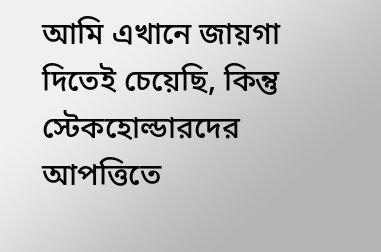আমি এখানে জায়গা দিতেই চেয়েছি, কিন্তু স্টেকহোল্ডারদের আপত্তিতে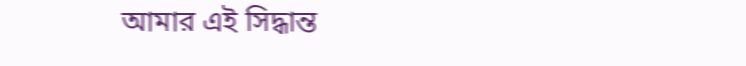আমার এই সিদ্ধান্ত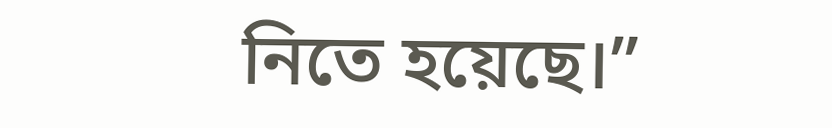নিতে হয়েছে।”